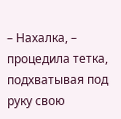– Нахалка, – процедила тетка, подхватывая под руку свою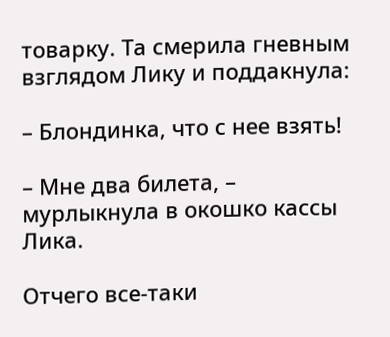товарку. Та смерила гневным взглядом Лику и поддакнула:

– Блондинка, что с нее взять!

– Мне два билета, – мурлыкнула в окошко кассы Лика.

Отчего все-таки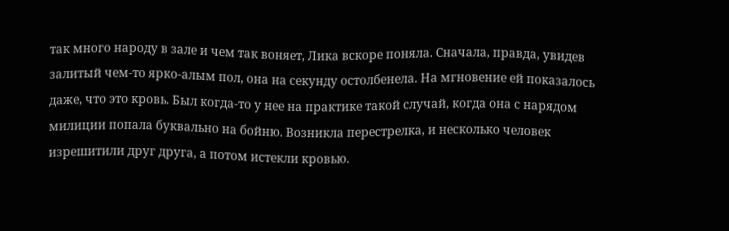так много народу в зале и чем так воняет, Лика вскоре поняла. Сначала, правда, увидев залитый чем-то ярко-алым пол, она на секунду остолбенела. На мгновение ей показалось даже, что это кровь. Был когда-то у нее на практике такой случай, когда она с нарядом милиции попала буквально на бойню. Возникла перестрелка, и несколько человек изрешитили друг друга, а потом истекли кровью.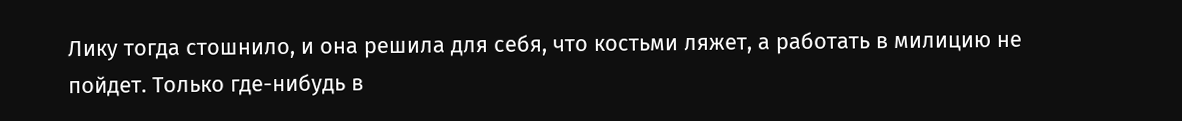Лику тогда стошнило, и она решила для себя, что костьми ляжет, а работать в милицию не пойдет. Только где-нибудь в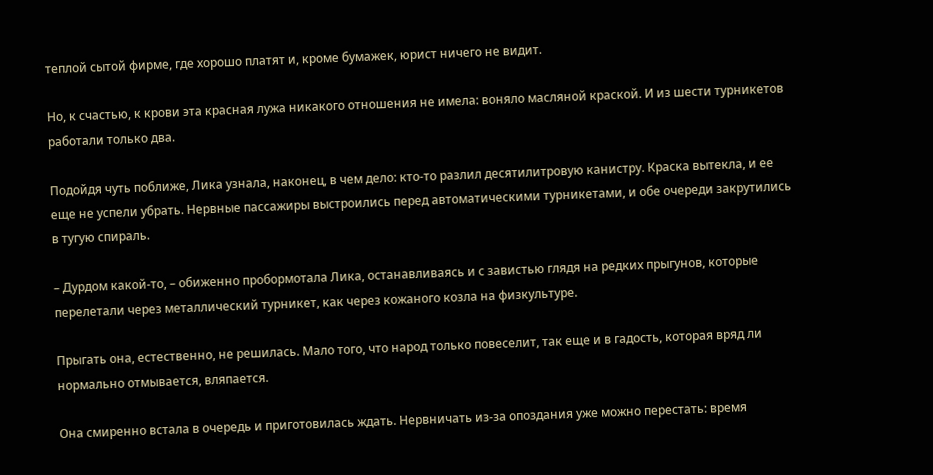теплой сытой фирме, где хорошо платят и, кроме бумажек, юрист ничего не видит.

Но, к счастью, к крови эта красная лужа никакого отношения не имела: воняло масляной краской. И из шести турникетов работали только два.

Подойдя чуть поближе, Лика узнала, наконец, в чем дело: кто-то разлил десятилитровую канистру. Краска вытекла, и ее еще не успели убрать. Нервные пассажиры выстроились перед автоматическими турникетами, и обе очереди закрутились в тугую спираль.

– Дурдом какой-то, – обиженно пробормотала Лика, останавливаясь и с завистью глядя на редких прыгунов, которые перелетали через металлический турникет, как через кожаного козла на физкультуре.

Прыгать она, естественно, не решилась. Мало того, что народ только повеселит, так еще и в гадость, которая вряд ли нормально отмывается, вляпается.

Она смиренно встала в очередь и приготовилась ждать. Нервничать из-за опоздания уже можно перестать: время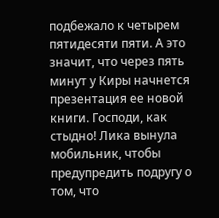подбежало к четырем пятидесяти пяти. А это значит, что через пять минут у Киры начнется презентация ее новой книги. Господи, как стыдно! Лика вынула мобильник, чтобы предупредить подругу о том, что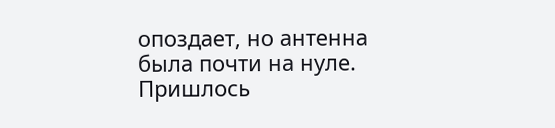опоздает, но антенна была почти на нуле. Пришлось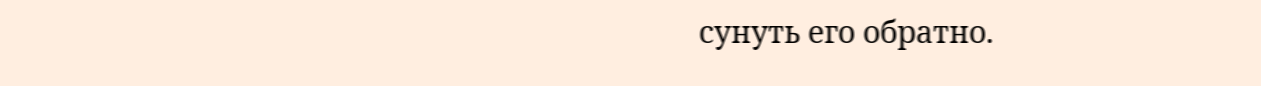сунуть его обратно.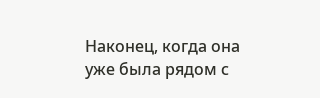Наконец, когда она уже была рядом с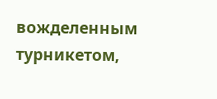вожделенным турникетом,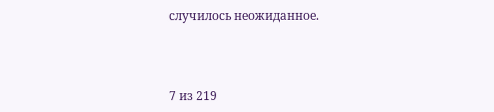случилось неожиданное.



7 из 219